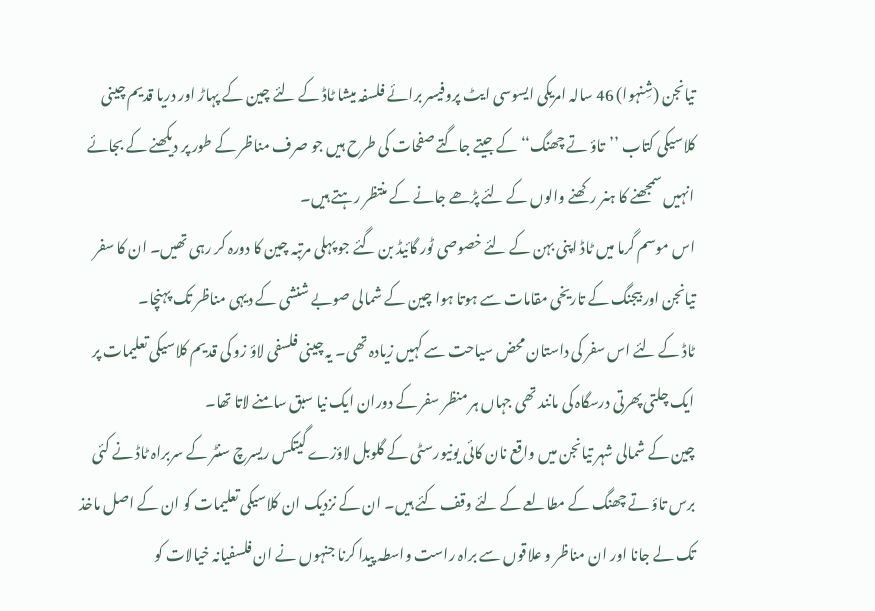تیانجن (شِنہوا) 46 سالہ امریکی ایسوسی ایٹ پروفیسر برائے فلسفہ میشا ٹاڈ کے لئے چین کے پہاڑ اور دریا قدیم چینی کلاسیکی کتاب ’’تاؤ تے چھنگ‘‘ کے جیتے جاگتے صفحات کی طرح ہیں جو صرف مناظر کے طور پر دیکھنے کے بجائے انہیں سمجھنے کا ہنر رکھنے والوں کے لئے پڑھے جانے کے منتظر رہتے ہیں۔
اس موسم گرما میں ٹاڈ اپنی بہن کے لئے خصوصی ٹور گائیڈ بن گئے جو پہلی مرتبہ چین کا دورہ کر رہی تھیں۔ ان کا سفر تیانجن اور بیجنگ کے تاریخی مقامات سے ہوتا ہوا چین کے شمالی صوبے شنشی کے دیہی مناظر تک پہنچا۔
ٹاڈ کے لئے اس سفر کی داستان محض سیاحت سے کہیں زیادہ تھی۔ یہ چینی فلسفی لاؤ زو کی قدیم کلاسیکی تعلیمات پر ایک چلتی پھرتی درسگاہ کی مانند تھی جہاں ہر منظر سفر کے دوران ایک نیا سبق سامنے لاتا تھا۔
چین کے شمالی شہر تیانجن میں واقع نان کائی یونیورسٹی کے گلوبل لاؤزے گیتکس ریسرچ سنٹر کے سربراہ ٹاڈ نے کئی برس تاؤ تے چھنگ کے مطالعے کے لئے وقف کئے ہیں۔ ان کے نزدیک ان کلاسیکی تعلیمات کو ان کے اصل ماخذ تک لے جانا اور ان مناظر و علاقوں سے براہ راست واسطہ پیدا کرنا جنہوں نے ان فلسفیانہ خیالات کو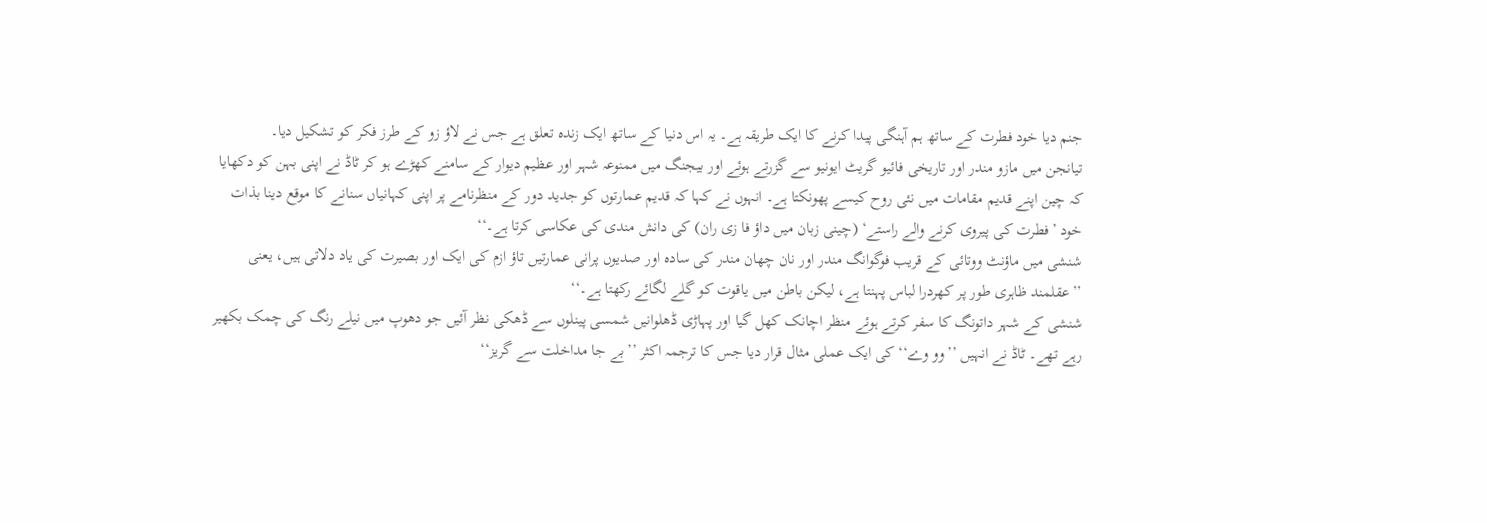جنم دیا خود فطرت کے ساتھ ہم آہنگی پیدا کرنے کا ایک طریقہ ہے۔ یہ اس دنیا کے ساتھ ایک زندہ تعلق ہے جس نے لاؤ زو کے طرز فکر کو تشکیل دیا۔
تیانجن میں مازو مندر اور تاریخی فائیو گریٹ ایونیو سے گزرتے ہوئے اور بیجنگ میں ممنوعہ شہر اور عظیم دیوار کے سامنے کھڑے ہو کر ٹاڈ نے اپنی بہن کو دکھایا کہ چین اپنے قدیم مقامات میں نئی روح کیسے پھونکتا ہے۔ انہوں نے کہا کہ قدیم عمارتوں کو جدید دور کے منظرنامے پر اپنی کہانیاں سنانے کا موقع دینا بذات خود ’فطرت کی پیروی کرنے والے راستے‘ (چینی زبان میں داؤ فا زی ران) کی دانش مندی کی عکاسی کرتا ہے۔‘‘
شنشی میں ماؤنٹ ووتائی کے قریب فوگوانگ مندر اور نان چھان مندر کی سادہ اور صدیوں پرانی عمارتیں تاؤ ازم کی ایک اور بصیرت کی یاد دلاتی ہیں، یعنی ’’عقلمند ظاہری طور پر کھردرا لباس پہنتا ہے، لیکن باطن میں یاقوت کو گلے لگائے رکھتا ہے۔‘‘
شنشی کے شہر داتونگ کا سفر کرتے ہوئے منظر اچانک کھل گیا اور پہاڑی ڈھلوانیں شمسی پینلوں سے ڈھکی نظر آئیں جو دھوپ میں نیلے رنگ کی چمک بکھیر رہے تھے۔ ٹاڈ نے انہیں ’’وو وے‘‘ کی ایک عملی مثال قرار دیا جس کا ترجمہ اکثر ’’بے جا مداخلت سے گریز‘‘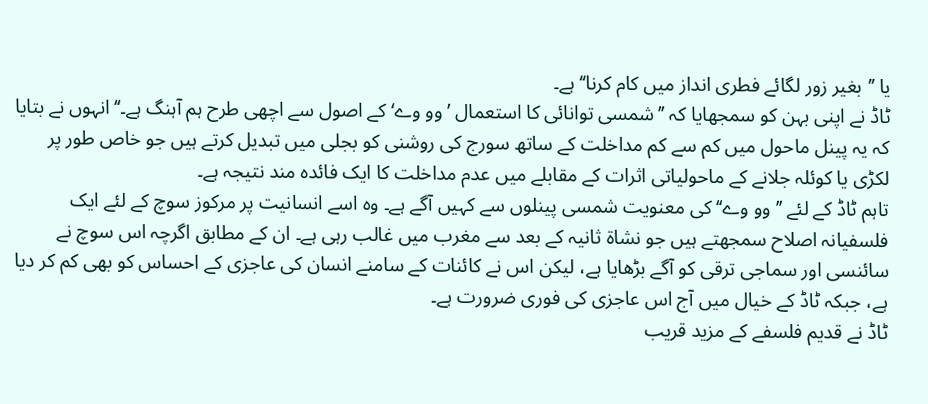یا ’’بغیر زور لگائے فطری انداز میں کام کرنا‘‘ ہے۔
ٹاڈ نے اپنی بہن کو سمجھایا کہ ’’شمسی توانائی کا استعمال ’وو وے‘ کے اصول سے اچھی طرح ہم آہنگ ہے۔‘‘ انہوں نے بتایا کہ یہ پینل ماحول میں کم سے کم مداخلت کے ساتھ سورج کی روشنی کو بجلی میں تبدیل کرتے ہیں جو خاص طور پر لکڑی یا کوئلہ جلانے کے ماحولیاتی اثرات کے مقابلے میں عدم مداخلت کا ایک فائدہ مند نتیجہ ہے۔
تاہم ٹاڈ کے لئے ’’وو وے‘‘ کی معنویت شمسی پینلوں سے کہیں آگے ہے۔ وہ اسے انسانیت پر مرکوز سوچ کے لئے ایک فلسفیانہ اصلاح سمجھتے ہیں جو نشاۃ ثانیہ کے بعد سے مغرب میں غالب رہی ہے۔ ان کے مطابق اگرچہ اس سوچ نے سائنسی اور سماجی ترقی کو آگے بڑھایا ہے، لیکن اس نے کائنات کے سامنے انسان کی عاجزی کے احساس کو بھی کم کر دیا ہے، جبکہ ٹاڈ کے خیال میں آج اس عاجزی کی فوری ضرورت ہے۔
ٹاڈ نے قدیم فلسفے کے مزید قریب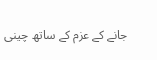جانے کے عزم کے ساتھ چینی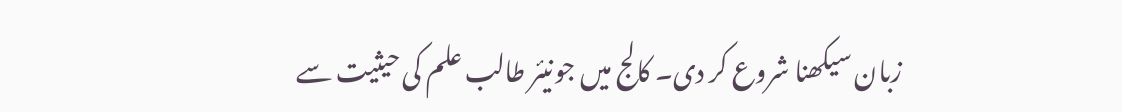زبان سیکھنا شروع کر دی۔ کالج میں جونیئر طالب علم کی حیثیت سے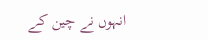انہوں نے چین کے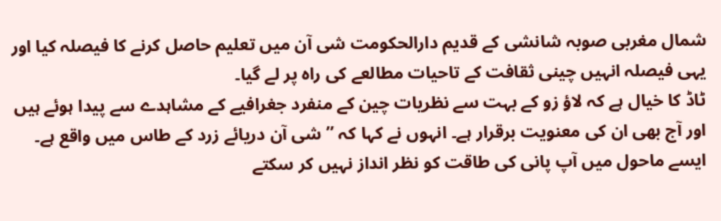شمال مغربی صوبہ شانشی کے قدیم دارالحکومت شی آن میں تعلیم حاصل کرنے کا فیصلہ کیا اور یہی فیصلہ انہیں چینی ثقافت کے تاحیات مطالعے کی راہ پر لے گیا۔
ٹاڈ کا خیال ہے کہ لاؤ زو کے بہت سے نظریات چین کے منفرد جغرافیے کے مشاہدے سے پیدا ہوئے ہیں اور آج بھی ان کی معنویت برقرار ہے۔ انہوں نے کہا کہ ’’شی آن دریائے زرد کے طاس میں واقع ہے۔ ایسے ماحول میں آپ پانی کی طاقت کو نظر انداز نہیں کر سکتے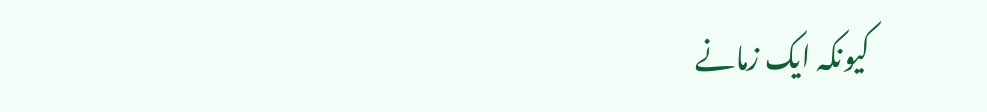کیونکہ ایک زمانے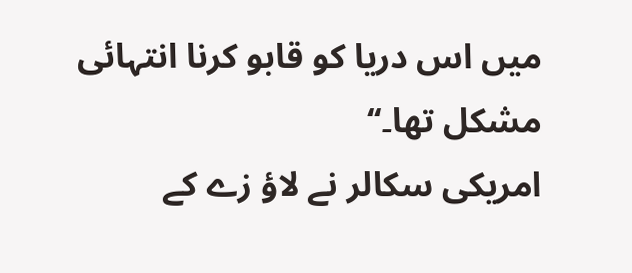میں اس دریا کو قابو کرنا انتہائی مشکل تھا۔‘‘
امریکی سکالر نے لاؤ زے کے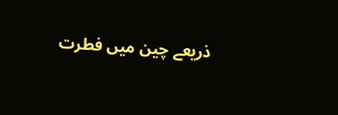ذریعے چین میں فطرت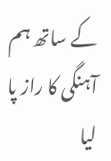کے ساتھ ہم آہنگی کا راز پا لیا